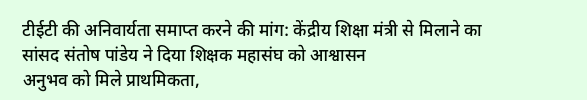टीईटी की अनिवार्यता समाप्त करने की मांग: केंद्रीय शिक्षा मंत्री से मिलाने का सांसद संतोष पांडेय ने दिया शिक्षक महासंघ को आश्वासन
अनुभव को मिले प्राथमिकता,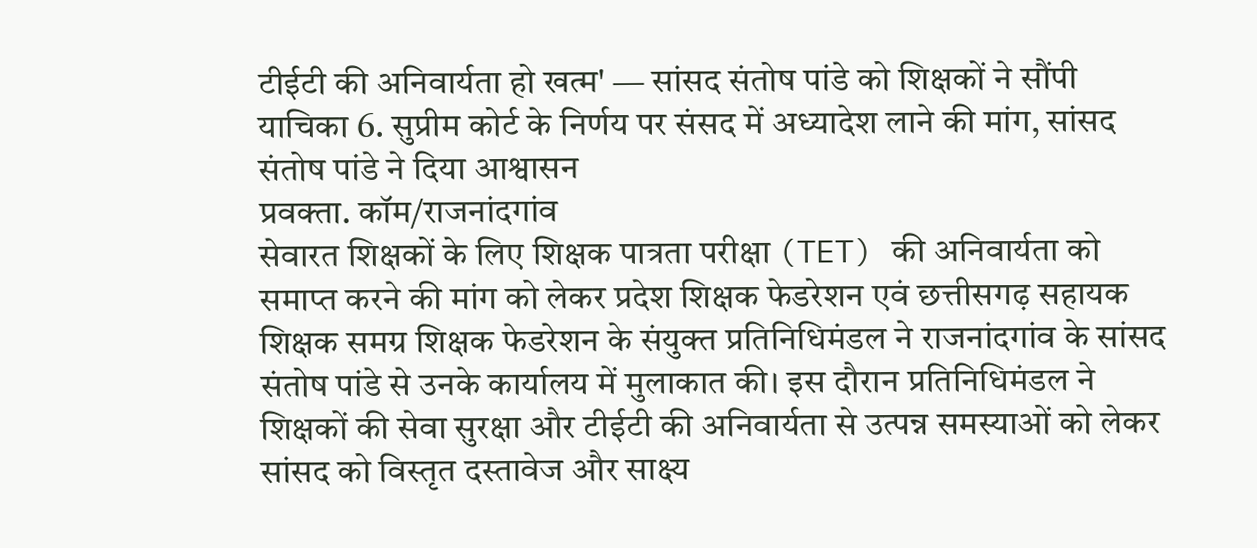टीईटी की अनिवार्यता हो खत्म' — सांसद संतोष पांडे को शिक्षकों ने सौंपी याचिका 6. सुप्रीम कोर्ट के निर्णय पर संसद में अध्यादेश लाने की मांग, सांसद संतोष पांडे ने दिया आश्वासन
प्रवक्ता. कॉम/राजनांदगांव
सेवारत शिक्षकों के लिए शिक्षक पात्रता परीक्षा (TET) की अनिवार्यता को समाप्त करने की मांग को लेकर प्रदेश शिक्षक फेडरेशन एवं छत्तीसगढ़ सहायक शिक्षक समग्र शिक्षक फेडरेशन के संयुक्त प्रतिनिधिमंडल ने राजनांदगांव के सांसद संतोष पांडे से उनके कार्यालय में मुलाकात की। इस दौरान प्रतिनिधिमंडल ने शिक्षकों की सेवा सुरक्षा और टीईटी की अनिवार्यता से उत्पन्न समस्याओं को लेकर सांसद को विस्तृत दस्तावेज और साक्ष्य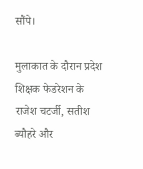सौंपे।

मुलाकात के दौरान प्रदेश शिक्षक फेडरेशन के राजेश चटर्जी, सतीश ब्यौहरे और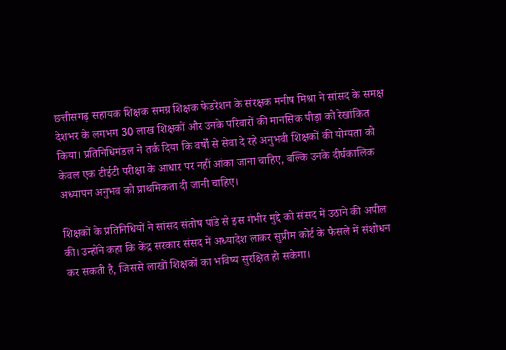छत्तीसगढ़ सहायक शिक्षक समग्र शिक्षक फेडरेशन के संरक्षक मनीष मिश्रा ने सांसद के समक्ष देशभर के लगभग 30 लाख शिक्षकों और उनके परिवारों की मानसिक पीड़ा को रेखांकित किया। प्रतिनिधिमंडल ने तर्क दिया कि वर्षों से सेवा दे रहे अनुभवी शिक्षकों की योग्यता को केवल एक टीईटी परीक्षा के आधार पर नहीं आंका जाना चाहिए, बल्कि उनके दीर्घकालिक अध्यापन अनुभव को प्राथमिकता दी जानी चाहिए।

शिक्षकों के प्रतिनिधियों ने सांसद संतोष पांडे से इस गंभीर मुद्दे को संसद में उठाने की अपील की। उन्होंने कहा कि केंद्र सरकार संसद में अध्यादेश लाकर सुप्रीम कोर्ट के फैसले में संशोधन कर सकती है, जिससे लाखों शिक्षकों का भविष्य सुरक्षित हो सकेगा।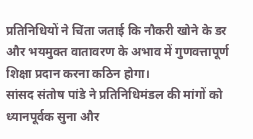प्रतिनिधियों ने चिंता जताई कि नौकरी खोने के डर और भयमुक्त वातावरण के अभाव में गुणवत्तापूर्ण शिक्षा प्रदान करना कठिन होगा।
सांसद संतोष पांडे ने प्रतिनिधिमंडल की मांगों को ध्यानपूर्वक सुना और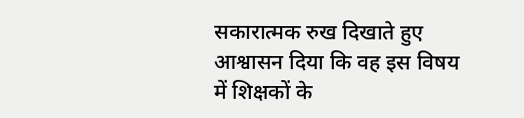सकारात्मक रुख दिखाते हुए आश्वासन दिया कि वह इस विषय में शिक्षकों के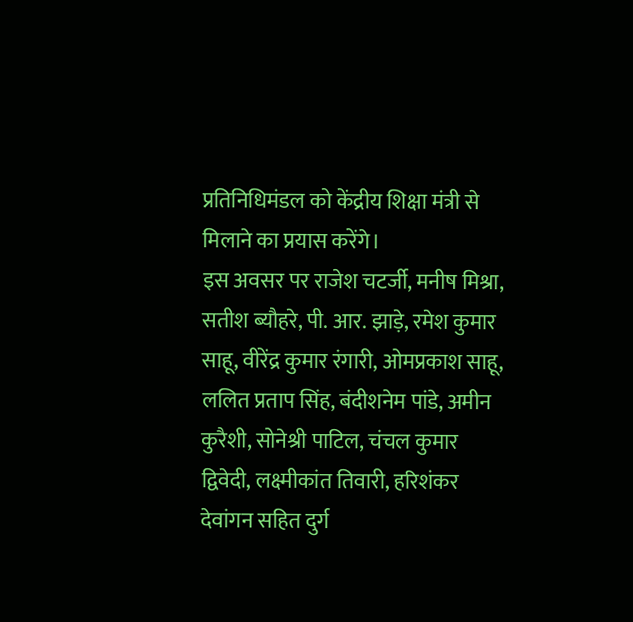प्रतिनिधिमंडल को केंद्रीय शिक्षा मंत्री से मिलाने का प्रयास करेंगे।
इस अवसर पर राजेश चटर्जी, मनीष मिश्रा, सतीश ब्यौहरे, पी. आर. झाड़े, रमेश कुमार साहू, वीरेंद्र कुमार रंगारी, ओमप्रकाश साहू, ललित प्रताप सिंह, बंदीशनेम पांडे, अमीन कुरैशी, सोनेश्री पाटिल, चंचल कुमार द्विवेदी, लक्ष्मीकांत तिवारी, हरिशंकर देवांगन सहित दुर्ग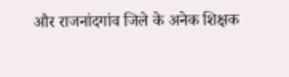और राजनांदगांव जिले के अनेक शिक्षक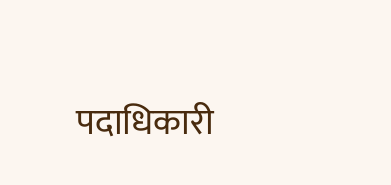पदाधिकारी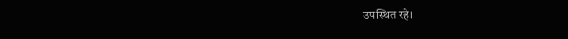उपस्थित रहे।